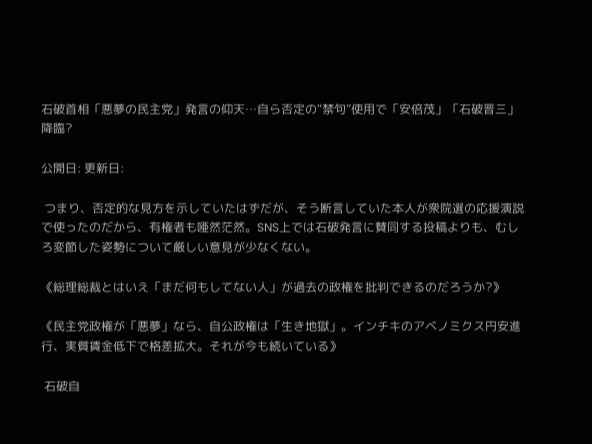石破首相「悪夢の民主党」発言の仰天…自ら否定の“禁句”使用で「安倍茂」「石破晋三」降臨?

公開日: 更新日:

 つまり、否定的な見方を示していたはずだが、そう断言していた本人が衆院選の応援演説で使ったのだから、有権者も唖然茫然。SNS上では石破発言に賛同する投稿よりも、むしろ変節した姿勢について厳しい意見が少なくない。

《総理総裁とはいえ「まだ何もしてない人」が過去の政権を批判できるのだろうか?》

《民主党政権が「悪夢」なら、自公政権は「生き地獄」。インチキのアベノミクス円安進行、実質賃金低下で格差拡大。それが今も続いている》

 石破自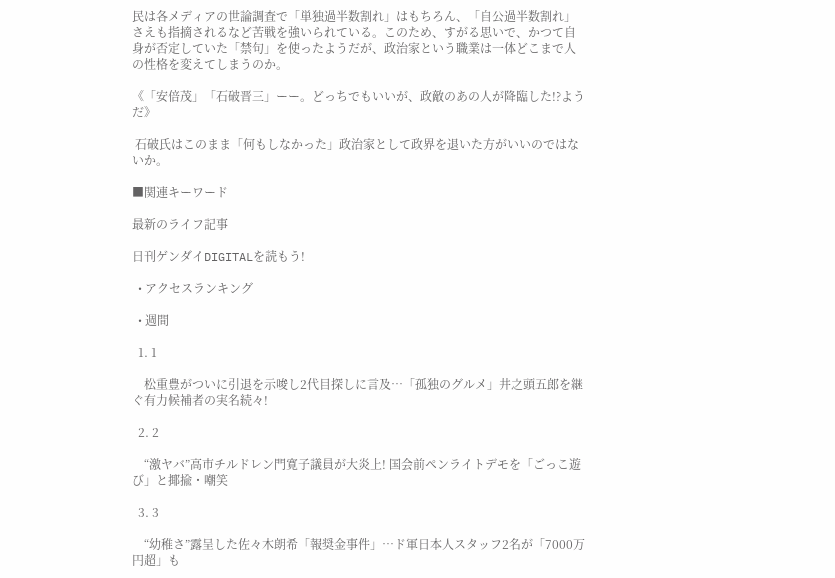民は各メディアの世論調査で「単独過半数割れ」はもちろん、「自公過半数割れ」さえも指摘されるなど苦戦を強いられている。このため、すがる思いで、かつて自身が否定していた「禁句」を使ったようだが、政治家という職業は一体どこまで人の性格を変えてしまうのか。

《「安倍茂」「石破晋三」ーー。どっちでもいいが、政敵のあの人が降臨した!?ようだ》

 石破氏はこのまま「何もしなかった」政治家として政界を退いた方がいいのではないか。

■関連キーワード

最新のライフ記事

日刊ゲンダイDIGITALを読もう!

  • アクセスランキング

  • 週間

  1. 1

    松重豊がついに引退を示唆し2代目探しに言及…「孤独のグルメ」井之頭五郎を継ぐ有力候補者の実名続々!

  2. 2

    “激ヤバ”高市チルドレン門寛子議員が大炎上! 国会前ペンライトデモを「ごっこ遊び」と揶揄・嘲笑

  3. 3

    “幼稚さ”露呈した佐々木朗希「報奨金事件」…ド軍日本人スタッフ2名が「7000万円超」も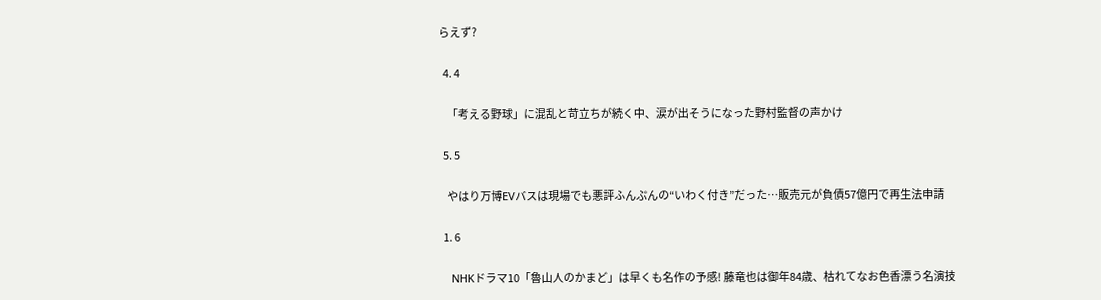らえず?

  4. 4

    「考える野球」に混乱と苛立ちが続く中、涙が出そうになった野村監督の声かけ

  5. 5

    やはり万博EVバスは現場でも悪評ふんぷんの“いわく付き”だった…販売元が負債57億円で再生法申請

  1. 6

    NHKドラマ10「魯山人のかまど」は早くも名作の予感! 藤竜也は御年84歳、枯れてなお色香漂う名演技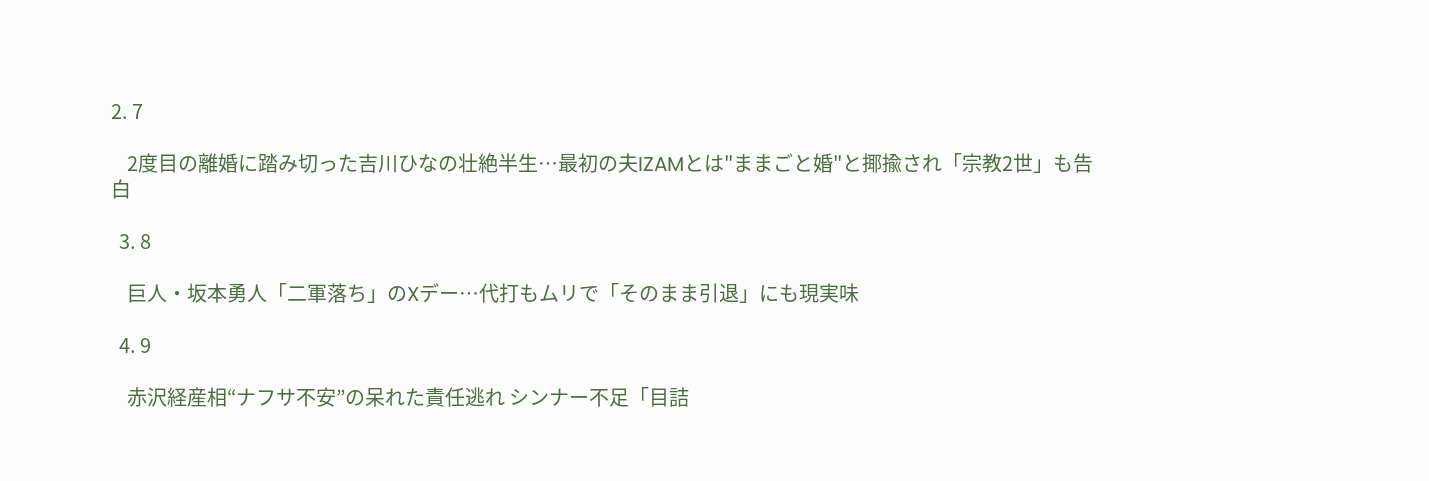2. 7

    2度目の離婚に踏み切った吉川ひなの壮絶半生…最初の夫IZAMとは"ままごと婚"と揶揄され「宗教2世」も告白

  3. 8

    巨人・坂本勇人「二軍落ち」のXデー…代打もムリで「そのまま引退」にも現実味

  4. 9

    赤沢経産相“ナフサ不安”の呆れた責任逃れ シンナー不足「目詰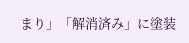まり」「解消済み」に塗装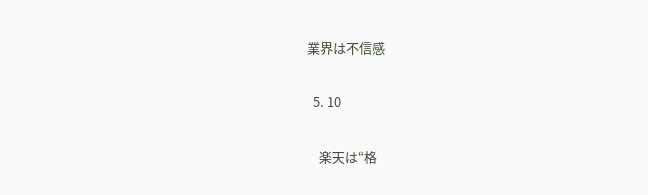業界は不信感

  5. 10

    楽天は“格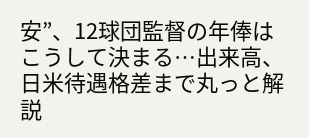安”、12球団監督の年俸はこうして決まる…出来高、日米待遇格差まで丸っと解説